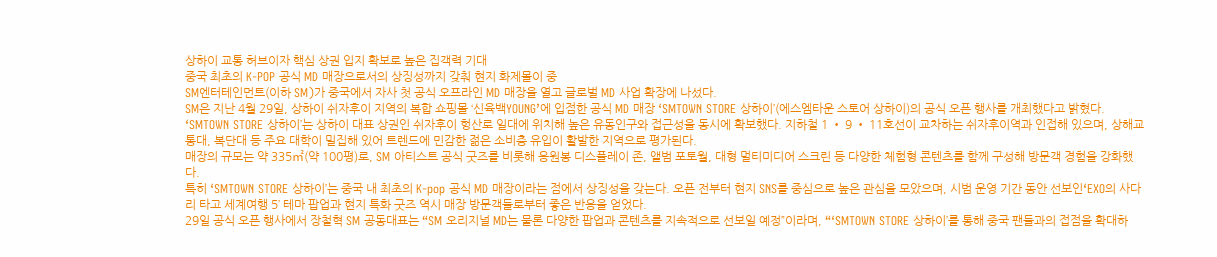상하이 교통 허브이자 핵심 상권 입지 확보로 높은 집객력 기대
중국 최초의 K-POP 공식 MD 매장으로서의 상징성까지 갖춰 현지 화제몰이 중
SM엔터테인먼트(이하 SM)가 중국에서 자사 첫 공식 오프라인 MD 매장을 열고 글로벌 MD 사업 확장에 나섰다.
SM은 지난 4월 29일, 상하이 쉬자후이 지역의 복합 쇼핑몰 ‘신육백YOUNG’에 입점한 공식 MD 매장 ‘SMTOWN STORE 상하이’(에스엠타운 스토어 상하이)의 공식 오픈 행사를 개최했다고 밝혔다.
‘SMTOWN STORE 상하이’는 상하이 대표 상권인 쉬자후이 헝산로 일대에 위치해 높은 유동인구와 접근성을 동시에 확보했다. 지하철 1 • 9 • 11호선이 교차하는 쉬자후이역과 인접해 있으며, 상해교통대, 복단대 등 주요 대학이 밀집해 있어 트렌드에 민감한 젊은 소비층 유입이 활발한 지역으로 평가된다.
매장의 규모는 약 335㎡(약 100평)로, SM 아티스트 공식 굿즈를 비롯해 응원봉 디스플레이 존, 앨범 포토월, 대형 멀티미디어 스크린 등 다양한 체험형 콘텐츠를 함께 구성해 방문객 경험을 강화했다.
특히 ‘SMTOWN STORE 상하이’는 중국 내 최초의 K-pop 공식 MD 매장이라는 점에서 상징성을 갖는다. 오픈 전부터 현지 SNS를 중심으로 높은 관심을 모았으며, 시범 운영 기간 동안 선보인‘EXO의 사다리 타고 세계여행 5’ 테마 팝업과 현지 특화 굿즈 역시 매장 방문객들로부터 좋은 반응을 얻었다.
29일 공식 오픈 행사에서 장철혁 SM 공동대표는 “SM 오리지널 MD는 물론 다양한 팝업과 콘텐츠를 지속적으로 선보일 예정”이라며, “‘SMTOWN STORE 상하이’를 통해 중국 팬들과의 접점을 확대하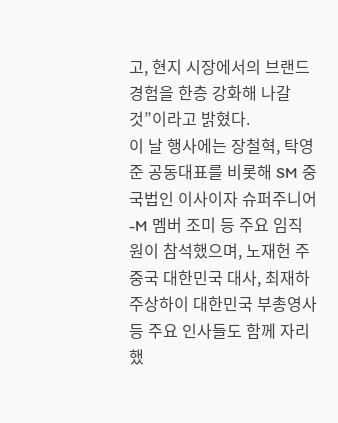고, 현지 시장에서의 브랜드 경험을 한층 강화해 나갈 것”이라고 밝혔다.
이 날 행사에는 장철혁, 탁영준 공동대표를 비롯해 SM 중국법인 이사이자 슈퍼주니어-M 멤버 조미 등 주요 임직원이 참석했으며, 노재헌 주중국 대한민국 대사, 최재하 주상하이 대한민국 부총영사 등 주요 인사들도 함께 자리했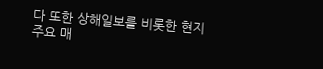다 또한 상해일보를 비롯한 현지 주요 매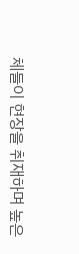체들이 현장을 취재하며 높은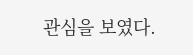관심을 보였다.